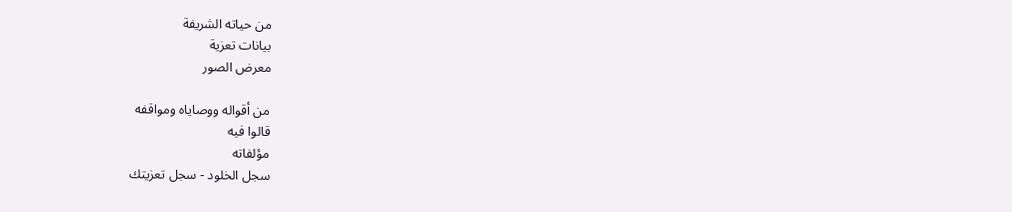من حياته الشريفة
بيانات تعزية
معرض الصور

من أقواله ووصاياه ومواقفه
قالوا فيه
مؤلفاته
سجل الخلود - سجل تعزيتك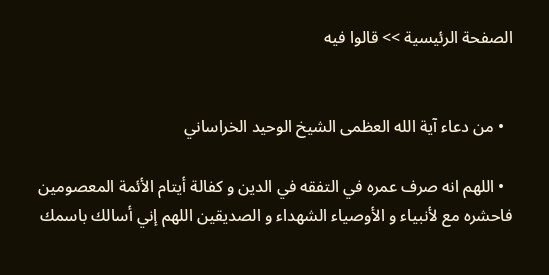الصفحة الرئيسية >> قالوا فيه


  • من دعاء آية الله العظمى الشيخ الوحيد الخراساني

  • اللهم انه صرف عمره في التفقه في الدين و كفالة أيتام الأئمة المعصومين فاحشره مع لأنبياء و الأوصياء الشهداء و الصديقين اللهم إني أسالك باسمك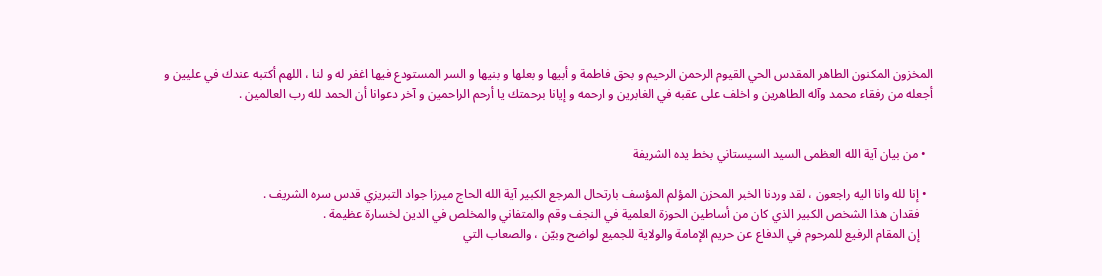المخزون المكنون الطاهر المقدس الحي القيوم الرحمن الرحيم و بحق فاطمة و أبيها و بعلها و بنيها و السر المستودع فيها اغفر له و لنا ، اللهم أكتبه عندك في عليين و أجعله من رفقاء محمد وآله الطاهرين و اخلف على عقبه في الغابرين و ارحمه و إيانا برحمتك يا أرحم الراحمين و آخر دعوانا أن الحمد لله رب العالمين .


  • من بيان آية الله العظمى السيد السيستاني بخط يده الشريفة

  • إنا لله وانا اليه راجعون ، لقد وردنا الخبر المحزن المؤلم المؤسف بارتحال المرجع الكبير آية الله الحاج ميرزا جواد التبريزي قدس سره الشريف .
    فقدان هذا الشخص الكبير الذي كان من أساطين الحوزة العلمية في النجف وقم والمتفاني والمخلص في الدين لخسارة عظيمة .
    إن المقام الرفيع للمرحوم في الدفاع عن حريم الإمامة والولاية للجميع لواضح وبيّن ، والصعاب التي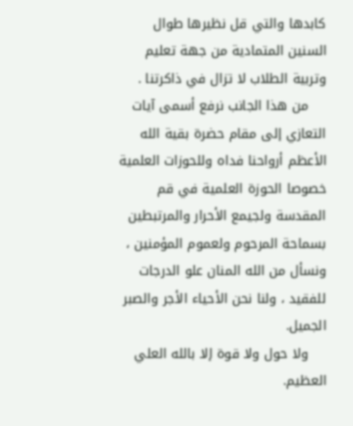كابدها والتي قل نظيرها طوال السنين المتمادية من جهة تعليم وتربية الطلاب لا تزال في ذاكرتنا .
    من هذا الجانب نرفع أسمى آيات التعازي إلى مقام حضرة بقية الله الأعظم أرواحنا فداه وللحوزات العلمية خصوصا الحوزة العلمية في قم المقدسة ولجيمع الأحرار والمرتبطين بسماحة المرحوم ولعموم المؤمنين ، ونسأل من الله المنان علو الدرجات للفقيد ، ولنا نحن الأحياء الأجر والصبر الجميل.
    ولا حول ولا قوة إلا بالله العلي العظيم.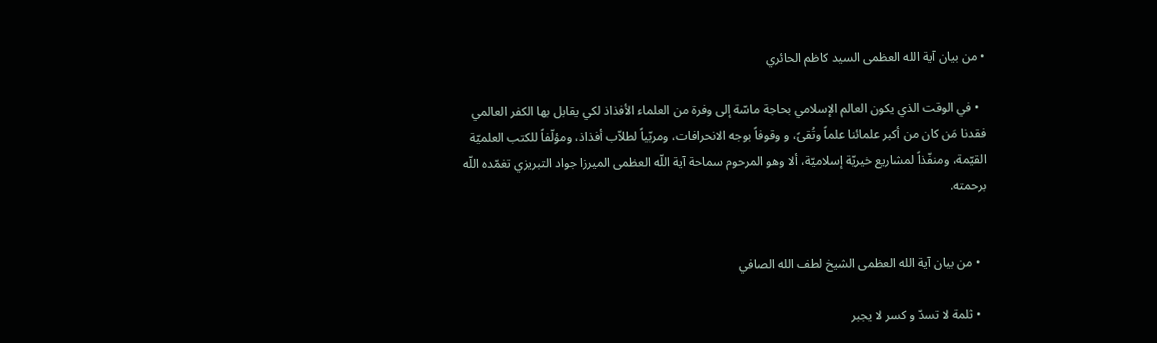• من بيان آية الله العظمى السيد كاظم الحائري

  • في الوقت الذي يكون العالم الإسلامي بحاجة ماسّة إلى وفرة من العلماء الأفذاذ لكي يقابل بها الكفر العالمي فقدنا مَن كان من أكبر علمائنا علماً وتُقىً، و وقوفاً بوجه الانحرافات، ومربّياً لطلاّب أفذاذ، ومؤلّفاً للكتب العلميّة القيّمة، ومنفّذاً لمشاريع خيريّة إسلاميّة، ألا وهو المرحوم سماحة آية اللّه العظمى الميرزا جواد التبريزي تغمّده اللّه برحمته.


  • من بيان آية الله العظمى الشيخ لطف الله الصافي

  • ثلمة لا تسدّ و کسر لا يجبر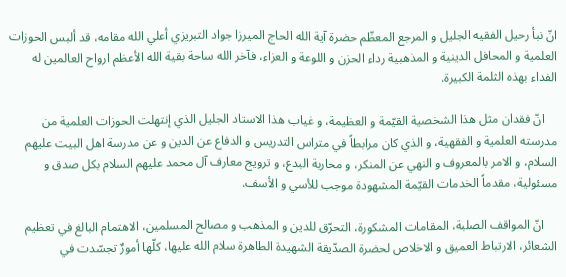انّ نبأ رحيل الفقيه الجليل و المرجع المعظّم حضرة آية الله الحاج الميرزا جواد التبريزي أعلي الله مقامه، قد ألبس الحوزات العلمية و المحافل الدينية و المذهبية رداء الحزن و اللوعة و العزاء، فآخر الله ساحة بقية الله الأعظم ارواح العالمين له الفداء بهذه الثلمة الکبيرة.

    انّ فقدان مثل هذا الشخصية القيّمة و العظيمة، و غياب هذا الاستاد الجليل الذي إنتهلت الحوزات العلمية من مدرسته العلمية و الفقهية، و الذي کان مرابطاً في متراس التدريس و الدفاع عن الدين و عن مدرسة اهل البيت عليهم السلام، و الامر بالمعروف و النهي عن المنکر، و محاربة البدع، و ترويج معارف آل محمد عليهم السلام بکل صدق و مسئولية، مقدماً الخدمات القيّمة المشهودة موجب للأسي و الأسف.

    انّ المواقف الصلبة، المقامات المشکورة، التحرّق للدين و المذهب و مصالح المسلمين، الاهتمام البالغ في تعظيم الشعائر، الارتباط العميق و الاخلاص لحضرة الصدّيقة الشهيدة الطاهرة سلام الله عليها، کلّها أمورٌ تجسّدت في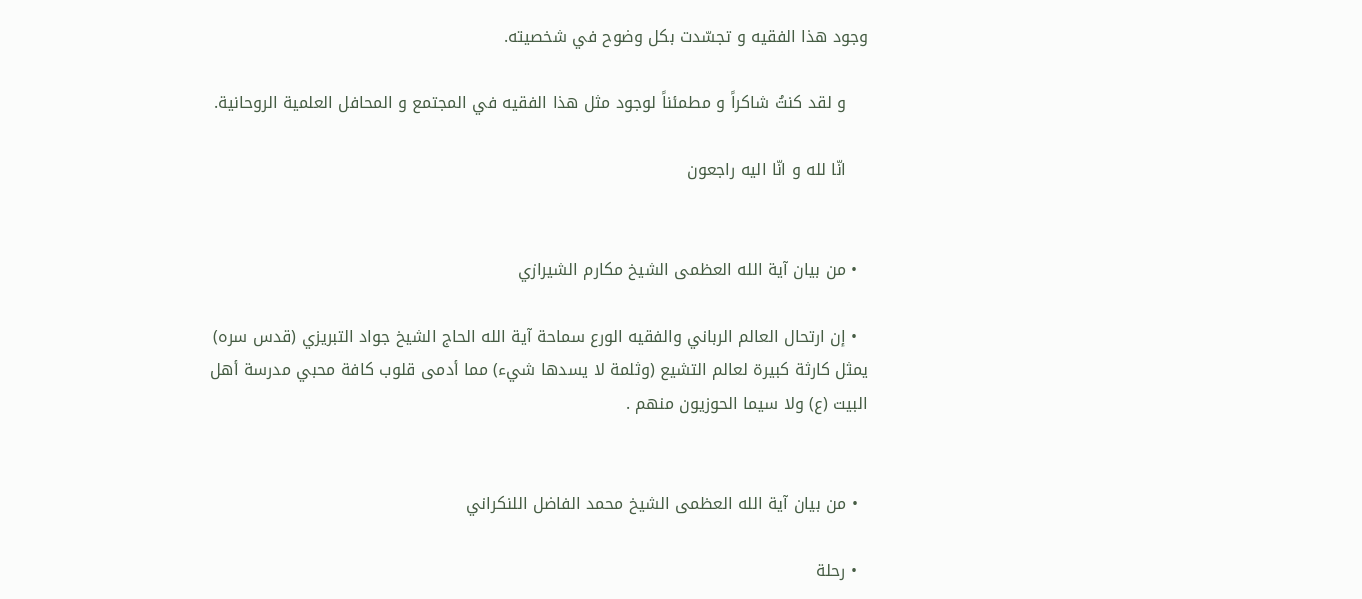وجود هذا الفقيه و تجسّدت بکل وضوح في شخصيته.

    و لقد کنتُ شاکراً و مطمئناً لوجود مثل هذا الفقيه في المجتمع و المحافل العلمية الروحانية.

    انّا لله و انّا اليه راجعون


  • من بيان آية الله العظمى الشيخ مكارم الشيرازي

  • إن ارتحال العالم الرباني والفقيه الورع سماحة آية الله الحاج الشيخ جواد التبريزي (قدس سره) يمثل كارثة كبيرة لعالم التشيع (وثلمة لا يسدها شيء) مما أدمى قلوب كافة محبي مدرسة أهل البيت (ع) ولا سيما الحوزيون منهم .


  • من بيان آية الله العظمى الشيخ محمد الفاضل اللنكراني

  • رحلة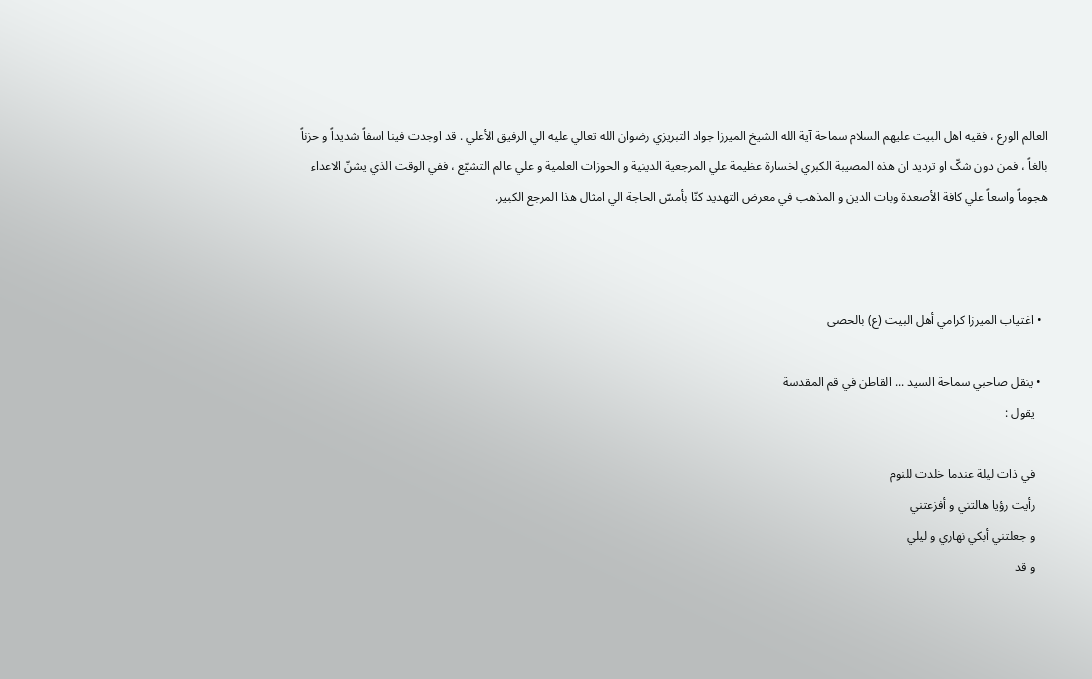العالم الورع ، فقيه اهل البيت عليهم السلام سماحة آية الله الشيخ الميرزا جواد التبريزي رضوان الله تعالي عليه الي الرفيق الأعلي . قد اوجدت فينا اسفاً شديداً و حزناً بالغاً ، فمن دون شکّ او ترديد ان هذه المصيبة الکبري لخسارة عظيمة علي المرجعية الدينية و الحوزات العلمية و علي عالم التشيّع ، ففي الوقت الذي يشنّ الاعداء هجوماً واسعاً علي کافة الأصعدة وبات الدين و المذهب في معرض التهديد کنّا بأمسّ الحاجة الي امثال هذا المرجع الکبير.



  • اغتياب الميرزا كرامي أهل البيت (ع) بالحصى

  • ينقل صاحبي سماحة السيد ... القاطن في قم المقدسة
    يقول :

    في ذات ليلة عندما خلدت للنوم
    رأيت رؤيا هالتني و أفزعتني
    و جعلتني أبكي نهاري و ليلي
    و قد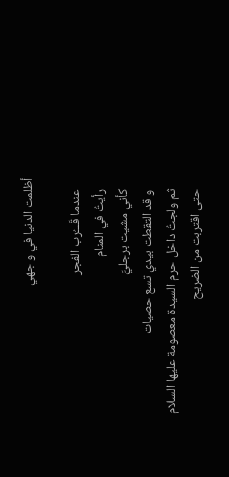أظلمت الدنيا في و جهي

    عندما قَـــُرب الفجر
    رأيتُ في المنام
    كأني مشيت برجليَّ
    و قد التقطت بيدي تسع حصيات
    ثم ولجتُ داخل حرم السيدة معصومة عليها السلام
    حتى اقتربت من الضريح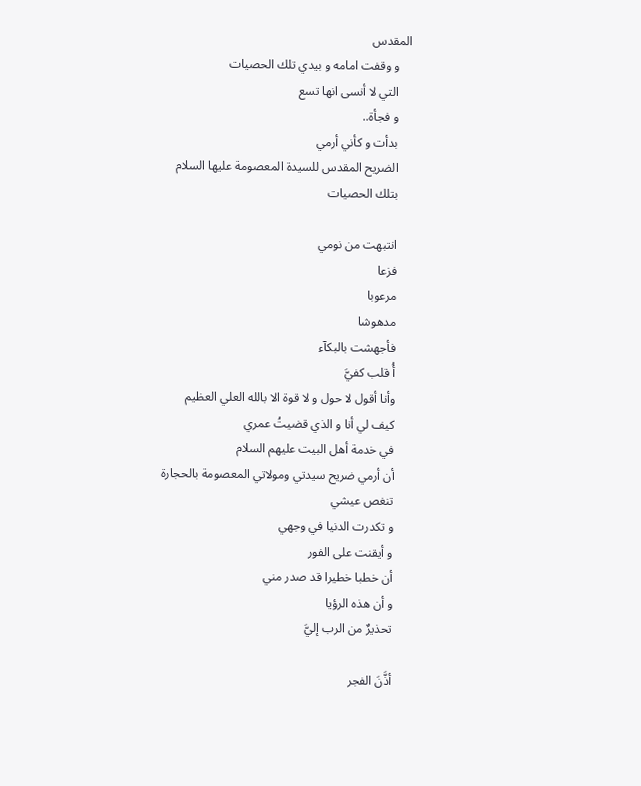المقدس
    و وقفت امامه و بيدي تلك الحصيات
    التي لا أنسى انها تسع
    و فجأة..
    بدأت و كأني أرمي
    الضريح المقدس للسيدة المعصومة عليها السلام
    بتلك الحصيات

    انتبهت من نومي
    فزعا
    مرعوبا
    مدهوشا
    فأجهشت بالبكآء
    أُ قلب كفيَّ
    وأنا أقول لا حول و لا قوة الا بالله العلي العظيم
    كيف لي أنا و الذي قضيتُ عمري
    في خدمة أهل البيت عليهم السلام
    أن أرمي ضريح سيدتي ومولاتي المعصومة بالحجارة
    تنغص عيشي
    و تكدرت الدنيا في وجهي
    و أيقنت على الفور
    أن خطبا خطيرا قد صدر مني
    و أن هذه الرؤيا
    تحذيرٌ من الرب إليَّ

    أذَّنَ الفجر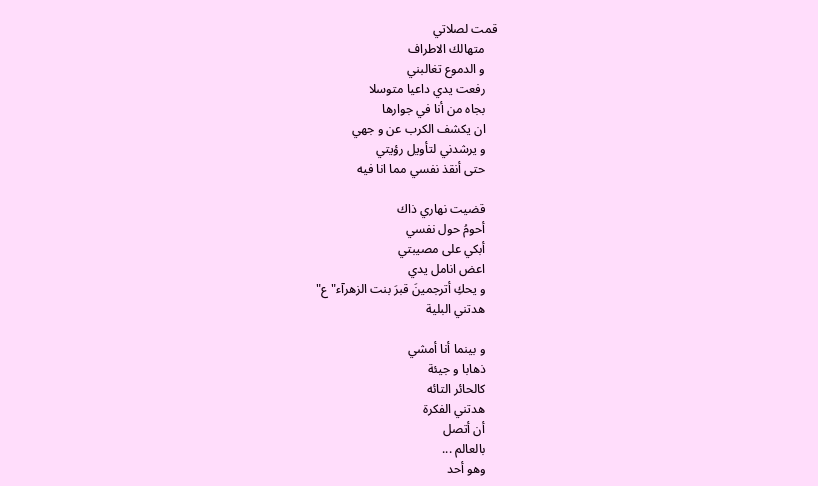قمت لصلاتي
    متهالك الاطراف
    و الدموع تغالبني
    رفعت يدي داعيا متوسلا
    بجاه من أنا في جوارها
    ان يكشف الكرب عن و جهي
    و يرشدني لتأويل رؤيتي
    حتى أنقذ نفسي مما انا فيه

    قضيت نهاري ذاك
    أحومُ حول نفسي
    أبكي على مصيبتي
    اعض انامل يدي
    و يحكِ أترجمينَ قبرَ بنت الزهرآء"ع"
    هدتني البلية

    و بينما أنا أمشي
    ذهابا و جيئة
    كالحائر التائه
    هدتني الفكرة
    أن أتصل
    بالعالم ...
    وهو أحد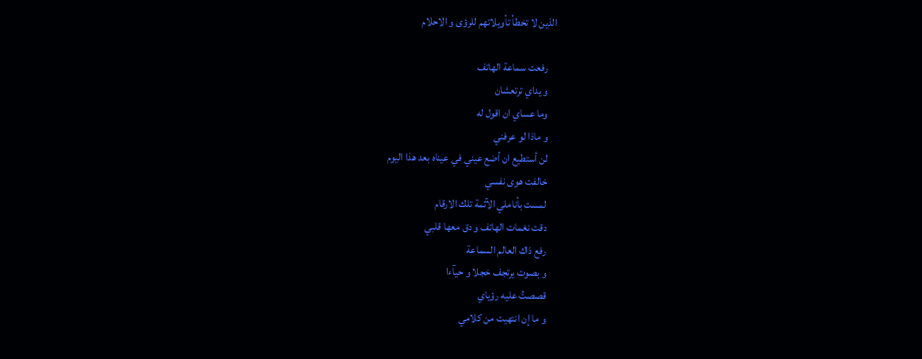الذين لا تخطأ تأويلاتهم للرؤى و الاحلام

    رفعت سماعة الهاتف
    و يداي ترتعشان
    وما عساي ان اقول له
    و ماذا لو عرفني
    لن أستطيع ان أضع عيني في عيناه بعد هذا اليوم
    خالفت هوى نفسي
    لمست بأناملي الآثمة تلك الارقام
    دقت نغمات الهاتف و دق معها قلبي
    رفع ذاك العالم السماعة
    و بصوت يرتجف خجلا و حيآءا
    قصصتُ عليه رؤياي
    و ما إن انتهيت من كلامي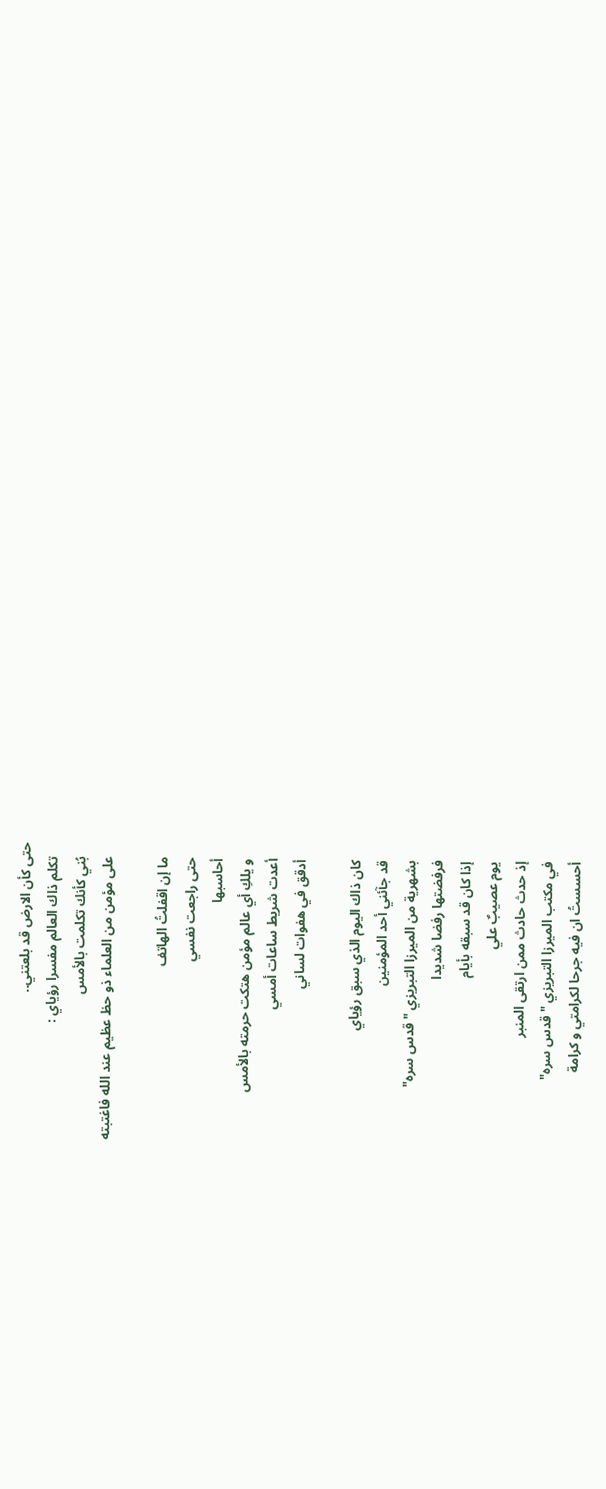حتى كأن الارض قد بلعتني..
    تكلم ذاك العالم مفسرا رؤياي :
    بُني كأنك تكلمت بالأمس
    على مؤمن من العلماء ذو حظ عظيم عند الله فاغتبته

    ما إن اقفلتُ الهاتف
    حتى راجعت نفسي
    أحاسبها
    و يلكِ أي عالم مؤمن هتكت حرمته بالأمس
    أعدت شريط ساعات أمسي
    أدقق في هفوات لساني

    كان ذاك اليوم الذي سبق رؤياي
    قد جآئني أحد المؤمنين
    بشهرية من الميرزا التبريزي "قدس سره"
    فرفضتها رفضا شديدا
    إذا كان قد سبقه بأيام
    يوم عصيبٌ علي
    إذ حدث حادث ممن ارتقى المنبر
    في مكتب الميرزا التبريزي "قدس سره"
    أحسستُ ان فيه جرحا لكرامتي و كرامة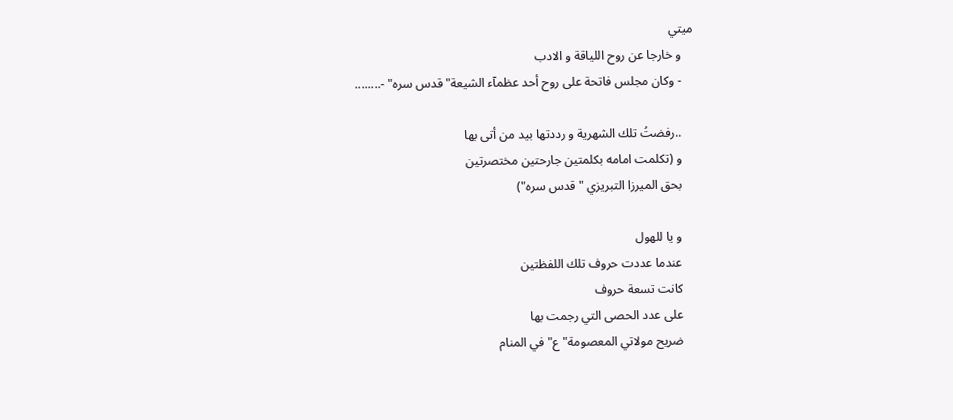ميتي
    و خارجا عن روح اللياقة و الادب
    - وكان مجلس فاتحة على روح أحد عظمآء الشيعة"قدس سره" -........

    ..رفضتُ تلك الشهرية و رددتها بيد من أتى بها
    و (تكلمت امامه بكلمتين جارحتين مختصرتين
    بحق الميرزا التبريزي "قدس سره")

    و يا للهول
    عندما عددت حروف تلك اللفظتين
    كانت تسعة حروف
    على عدد الحصى التي رجمت بها
    ضريح مولاتي المعصومة"ع" في المنام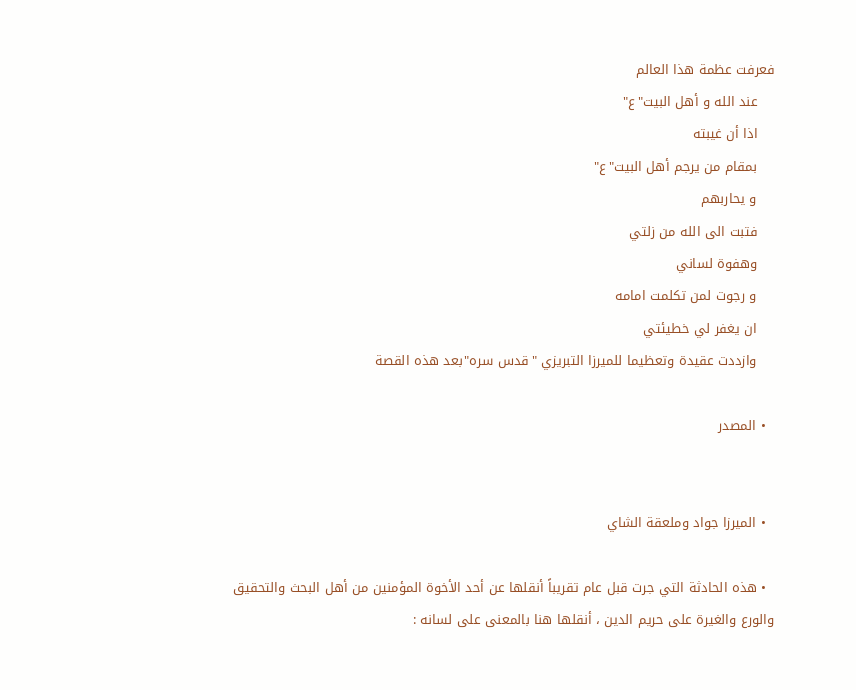فعرفت عظمة هذا العالم
    عند الله و أهل البيت"ع"
    اذا أن غيبته
    بمقام من يرجم أهل البيت"ع"
    و يحاربهم
    فتبت الى الله من زلتي
    وهفوة لساني
    و رجوت لمن تكلمت امامه
    ان يغفر لي خطيئتي
    وازددت عقيدة وتعظيما للميرزا التبريزي "قدس سره"بعد هذه القصة

  • المصدر


  • الميرزا جواد وملعقة الشاي

  • هذه الحادثة التي جرت قبل عام تقريباً أنقلها عن أحد الأخوة المؤمنين من أهل البحث والتحقيق والورع والغيرة على حريم الدين ، أنقلها هنا بالمعنى على لسانه :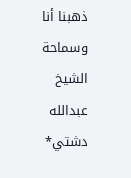ذهبنا أنا وسماحة الشيخ عبدالله دشتي*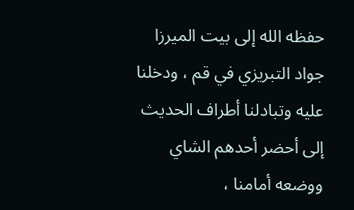حفظه الله إلى بيت الميرزا جواد التبريزي في قم ، ودخلنا عليه وتبادلنا أطراف الحديث إلى أحضر أحدهم الشاي ووضعه أمامنا ،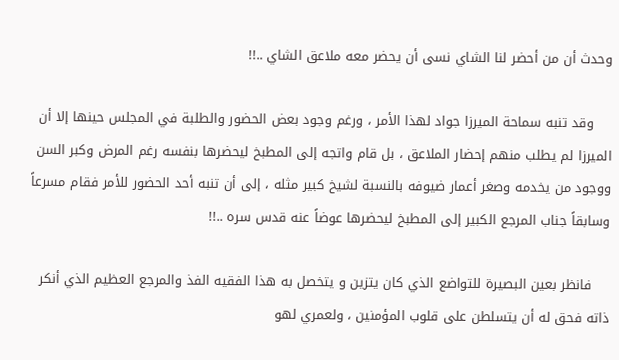وحدث أن من أحضر لنا الشاي نسى أن يحضر معه ملاعق الشاي ..!!

    وقد تنبه سماحة الميرزا جواد لهذا الأمر ، ورغم وجود بعض الحضور والطلبة في المجلس حينها إلا أن الميرزا لم يطلب منهم إحضار الملاعق ، بل قام واتجه إلى المطبخ ليحضرها بنفسه رغم المرض وكبر السن ووجود من يخدمه وصغر أعمار ضيوفه بالنسبة لشيخ كبير مثله ، إلى أن تنبه أحد الحضور للأمر فقام مسرعاً وسابقاً جناب المرجع الكبير إلى المطبخ ليحضرها عوضاً عنه قدس سره ..!!

    فانظر بعين البصيرة للتواضع الذي كان يتزين و يتخصل به هذا الفقيه الفذ والمرجع العظيم الذي أنكر ذاته فحق له أن يتسلطن على قلوب المؤمنين ، ولعمري لهو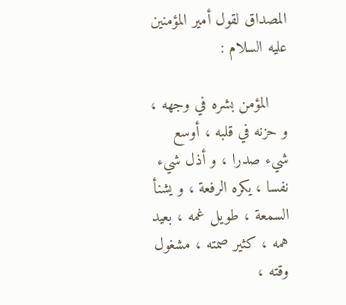المصداق لقول أمير المؤمنين عليه السلام :

    المؤمن بشره في وجهه ، و حزنه في قلبه ، أوسع شيء صدرا ، و أذل شيء نفسا ، يكره الرفعة ، و يشنأ السمعة ، طويل غمه ، بعيد همه ، كثير صمته ، مشغول وقته ،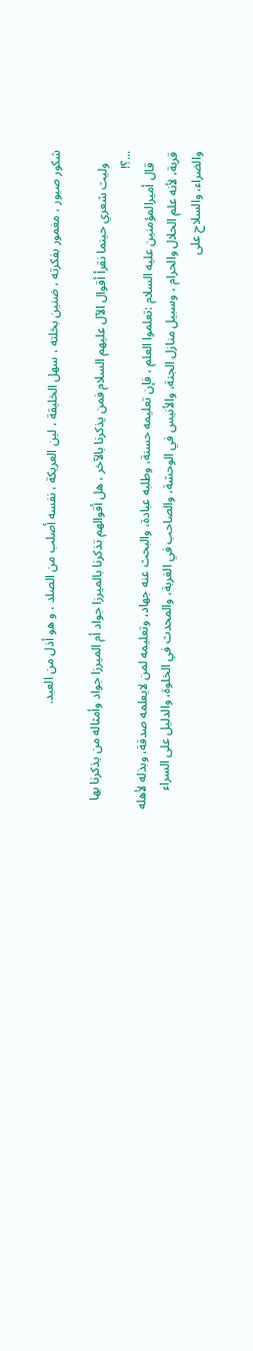شكور صبور ، مغمور بفكرته ، ضنين بخلته ، سهل الخليقة ، لين العريكة ، نفسه أصلب من الصلد ، و هو أذل من العبد.

    وليت شعري حينما نقرأ أقوال الآل عليهم السلام فمن يذكرنا بالآخر ، هل أقوالهم تذكرنا بالميرزا جواد أم الميرزا جواد وأمثاله من يذكرنا بها ...؟!
    قال أميرالمؤمنين عليه السلام :تعلموا العلم ، فإن تعليمه حسنة، وطلبه عبادة، والبحث عنه جهاد، وتعليمه لمن لايعلمه صدقة، وبذله لأهله قربة، لأنه علم الحلال والحرام ، وسبيل منازل الجنة، والأنيس في الوحشة، والصاحب في الغربة، والمحدث في الخلوة، والدليل على السراء والضراء، والسلاح على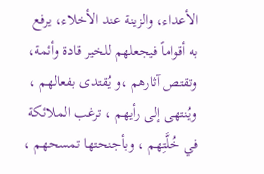الأعداء، والزينة عند الأخلاء، يرفع به أقواماً فيجعلهم للخير قادة وأئمة، وتقتص آثارهم ،و يُقتدى بفعالهم ، ويُنتهى إلى رأيهم ، ترغب الملائكة في خُلَّتِهم ، وبأجنحتها تمسحهم ،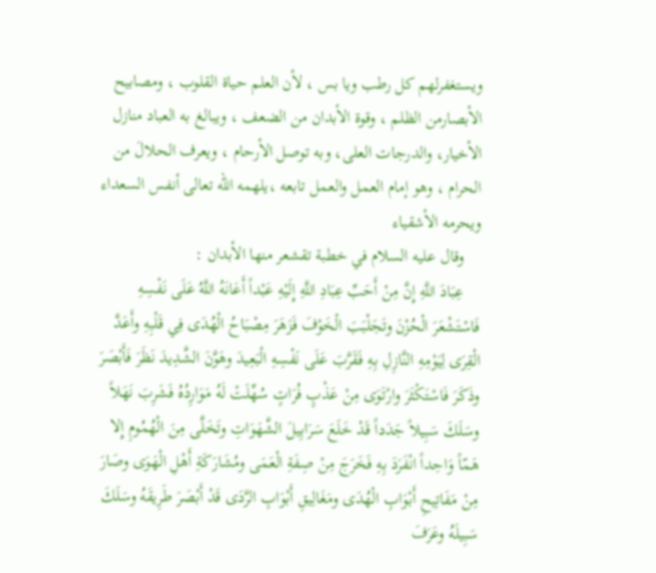ويستغفرلهم كل رطب ويا بس ، لأن العلم حياة القلوب ، ومصابيح الأبصارمن الظلم ، وقوة الأبدان من الضعف ، ويبالغ به العباد منازل الأخيار، والدرجات العلى، وبه توصل الأرحام ، ويعرف الحلالَ من الحرام ، وهو إمام العمل والعمل تابعه ،يلهمه اللّه تعالى أنفس السعداء ويحرمه الأشقياء
    وقال عليه السلام في خطبة تقشعر منها الأبدان :
    عِبَادَ اللَّهِ إِنَّ مِنْ أَحَبِّ عِبَادِ اللَّهِ إِلَيْهِ عَبْداً أَعَانَهُ اللَّهُ عَلَى نَفْسِهِ فَاسْتَشْعَرَ الْحُزْنَ وتَجَلْبَبَ الْخَوْفَ فَزَهَرَ مِصْبَاحُ الْهُدَى فِي قَلْبِهِ وأَعَدَّ الْقِرَى لِيَوْمِهِ النَّازِلِ بِهِ فَقَرَّبَ عَلَى نَفْسِهِ الْبَعِيدَ وهَوَّنَ الشَّدِيدَ نَظَرَ فَأَبْصَرَ وذَكَرَ فَاسْتَكْثَرَ وارْتَوَى مِنْ عَذْبٍ فُرَاتٍ سُهِّلَتْ لَهُ مَوَارِدُهُ فَشَرِبَ نَهَلاً وسَلَكَ سَبِيلاً جَدَداً قَدْ خَلَعَ سَرَابِيلَ الشَّهَوَاتِ وتَخَلَّى مِنَ الْهُمُومِ إِلا هَمّاً وَاحِداً انْفَرَدَ بِهِ فَخَرَجَ مِنْ صِفَةِ الْعَمَى ومُشَارَكَةِ أَهْلِ الْهَوَى وصَارَ مِنْ مَفَاتِيحِ أَبْوَابِ الْهُدَى ومَغَالِيقِ أَبْوَابِ الرَّدَى قَدْ أَبْصَرَ طَرِيقَهُ وسَلَكَ سَبِيلَهُ وعَرَفَ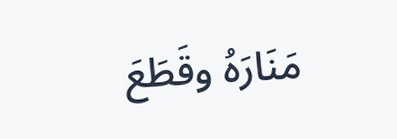مَنَارَهُ وقَطَعَ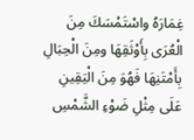غِمَارَهُ واسْتَمْسَكَ مِنَ الْعُرَى بِأَوْثَقِهَا ومِنَ الْحِبَالِ بِأَمْتَنِهَا فَهُوَ مِنَ الْيَقِينِ عَلَى مِثْلِ ضَوْءِ الشَّمْسِ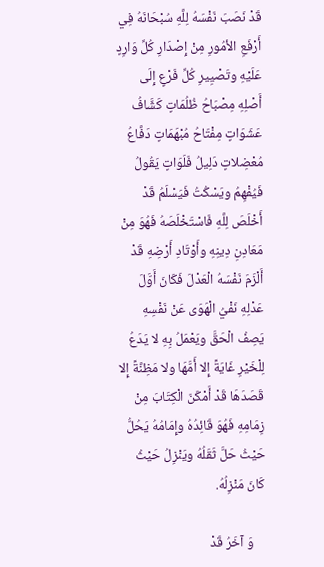قَدْ نَصَبَ نَفْسَهُ لِلَّهِ سُبْحَانَهُ فِي أَرْفَعِ الأمُورِ مِنْ إِصْدَارِ كُلِّ وَارِدٍ عَلَيْهِ وتَصْيِيرِ كُلِّ فَرْعٍ إِلَى أَصْلِهِ مِصْبَاحُ ظُلُمَاتٍ كَشَّافُ عَشَوَاتٍ مِفْتَاحُ مُبْهَمَاتٍ دَفَّاعُ مُعْضِلاتٍ دَلِيلُ فَلَوَاتٍ يَقُولُ فَيُفْهِمُ ويَسْكُتُ فَيَسْلَمُ قَدْ أَخْلَصَ لِلَّهِ فَاسْتَخْلَصَهُ فَهُوَ مِنْ مَعَادِنِ دِينِهِ وأَوْتَادِ أَرْضِهِ قَدْ أَلْزَمَ نَفْسَهُ الْعَدْلَ فَكَانَ أَوَّلَ عَدْلِهِ نَفْيُ الْهَوَى عَنْ نَفْسِهِ يَصِفُ الْحَقَّ ويَعْمَلُ بِهِ لا يَدَعُ لِلْخَيْرِ غَايَةً إِلا أَمَّهَا ولا مَظِنَّةً إِلا قَصَدَهَا قَدْ أَمْكَنَ الْكِتَابَ مِنْ زِمَامِهِ فَهُوَ قَائِدُهُ وإِمَامُهُ يَحُلُّ حَيْثُ حَلَّ ثَقَلُهُ ويَنْزِلُ حَيْثُ كَانَ مَنْزِلُهُ.

    وَ آخَرُ قَدْ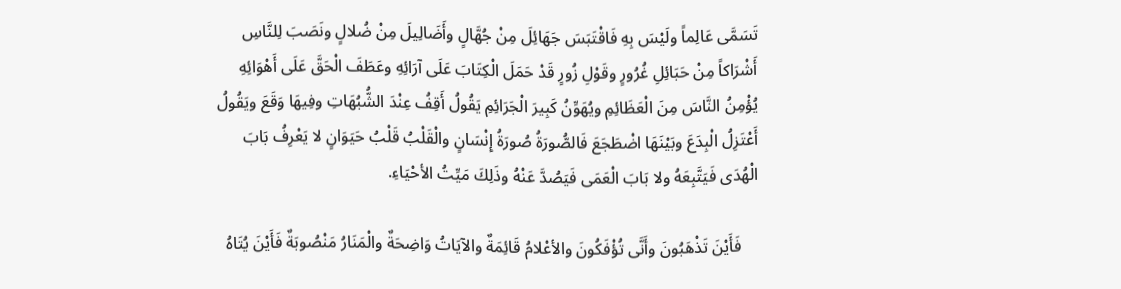تَسَمَّى عَالِماً ولَيْسَ بِهِ فَاقْتَبَسَ جَهَائِلَ مِنْ جُهَّالٍ وأَضَالِيلَ مِنْ ضُلالٍ ونَصَبَ لِلنَّاسِ أَشْرَاكاً مِنْ حَبَائِلِ غُرُورٍ وقَوْلِ زُورٍ قَدْ حَمَلَ الْكِتَابَ عَلَى آرَائِهِ وعَطَفَ الْحَقَّ عَلَى أَهْوَائِهِ يُؤْمِنُ النَّاسَ مِنَ الْعَظَائِمِ ويُهَوِّنُ كَبِيرَ الْجَرَائِمِ يَقُولُ أَقِفُ عِنْدَ الشُّبُهَاتِ وفِيهَا وَقَعَ ويَقُولُ أَعْتَزِلُ الْبِدَعَ وبَيْنَهَا اضْطَجَعَ فَالصُّورَةُ صُورَةُ إِنْسَانٍ والْقَلْبُ قَلْبُ حَيَوَانٍ لا يَعْرِفُ بَابَ الْهُدَى فَيَتَّبِعَهُ ولا بَابَ الْعَمَى فَيَصُدَّ عَنْهُ وذَلِكَ مَيِّتُ الأحْيَاءِ.

    فَأَيْنَ تَذْهَبُونَ وأَنَّى تُؤْفَكُونَ والأعْلامُ قَائِمَةٌ والآيَاتُ وَاضِحَةٌ والْمَنَارُ مَنْصُوبَةٌ فَأَيْنَ يُتَاهُ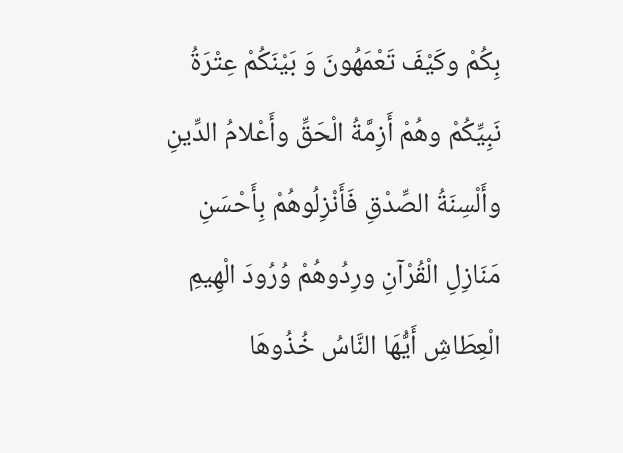بِكُمْ وكَيْفَ تَعْمَهُونَ وَ بَيْنَكُمْ عِتْرَةُ نَبِيِّكُمْ وهُمْ أَزِمَّةُ الْحَقِّ وأَعْلامُ الدِّينِ وأَلْسِنَةُ الصِّدْقِ فَأَنْزِلُوهُمْ بِأَحْسَنِ مَنَازِلِ الْقُرْآنِ ورِدُوهُمْ وُرُودَ الْهِيمِ الْعِطَاشِ أَيُّهَا النَّاسُ خُذُوهَا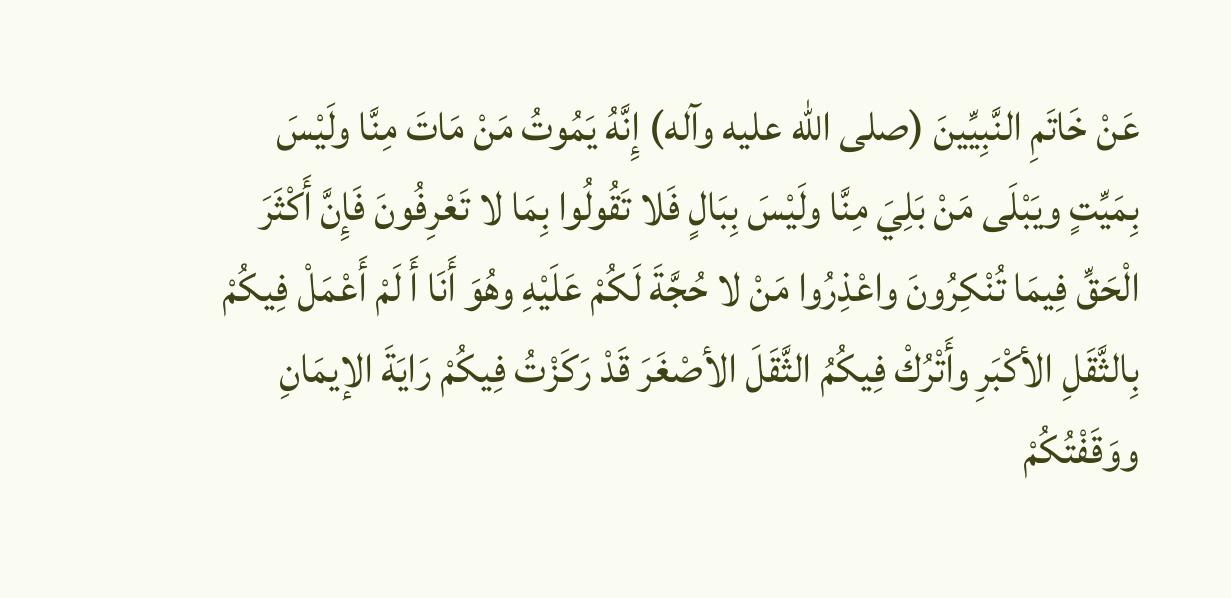عَنْ خَاتَمِ النَّبِيِّينَ (صلى الله عليه وآله) إِنَّهُ يَمُوتُ مَنْ مَاتَ مِنَّا ولَيْسَ بِمَيِّتٍ ويَبْلَى مَنْ بَلِيَ مِنَّا ولَيْسَ بِبَالٍ فَلا تَقُولُوا بِمَا لا تَعْرِفُونَ فَإِنَّ أَكْثَرَ الْحَقِّ فِيمَا تُنْكِرُونَ واعْذِرُوا مَنْ لا حُجَّةَ لَكُمْ عَلَيْهِ وهُوَ أَنَا أَ لَمْ أَعْمَلْ فِيكُمْ بِالثَّقَلِ الأكْبَرِ وأَتْرُكْ فِيكُمُ الثَّقَلَ الأصْغَرَ قَدْ رَكَزْتُ فِيكُمْ رَايَةَ الإيمَانِ ووَقَفْتُكُمْ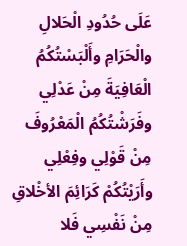عَلَى حُدُودِ الْحَلالِ والْحَرَامِ وأَلْبَسْتُكُمُ الْعَافِيَةَ مِنْ عَدْلِي وفَرَشْتُكُمُ الْمَعْرُوفَ مِنْ قَوْلِي وفِعْلِي وأَرَيْتُكُمْ كَرَائِمَ الأخْلاقِ مِنْ نَفْسِي فَلا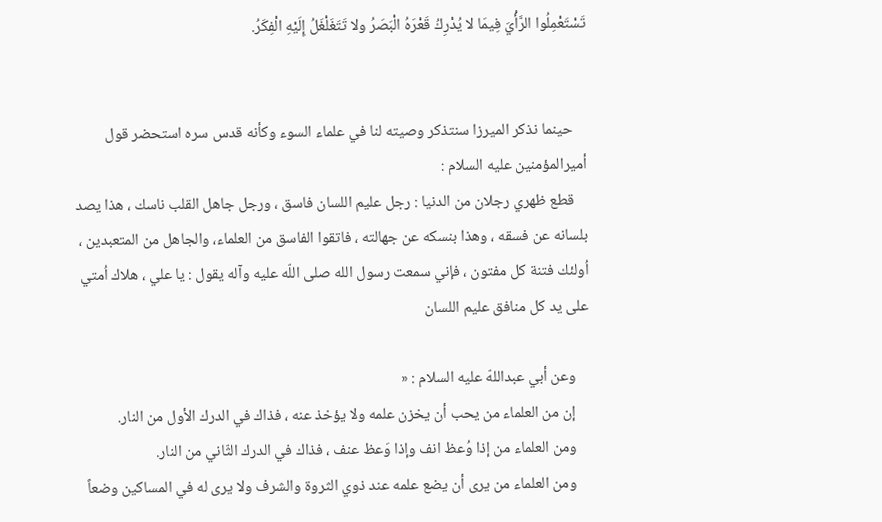تَسْتَعْمِلُوا الرَّأْيَ فِيمَا لا يُدْرِكُ قَعْرَهُ الْبَصَرُ ولا تَتَغَلْغَلُ إِلَيْهِ الْفِكَرُ.


    حينما نذكر الميرزا سنتذكر وصيته لنا في علماء السوء وكأنه قدس سره استحضر قول أميرالمؤمنين عليه السلام :
    قطع ظهري رجلان من الدنيا : رجل عليم اللسان فاسق ، ورجل جاهل القلب ناسك ، هذا يصد بلسانه عن فسقه ، وهذا بنسكه عن جهالته ، فاتقوا الفاسق من العلماء، والجاهل من المتعبدين ، اُولئك فتنة كل مفتون ، فإني سمعت رسول الله صلى اللّه عليه وآله يقول : يا علي ، هلاك اُمتي على يد كل منافق عليم اللسان

    وعن أبي عبداللهّ عليه السلام : «
    إن من العلماء من يحب أن يخزن علمه ولا يؤخذ عنه ، فذاك في الدرك الأول من النار.
    ومن العلماء من إذا وُعظ انف وإذا وَعظ عنف ، فذاك في الدرك الثّاني من النار.
    ومن العلماء من يرى أن يضع علمه عند ذوي الثروة والشرف ولا يرى له في المساكين وضعاً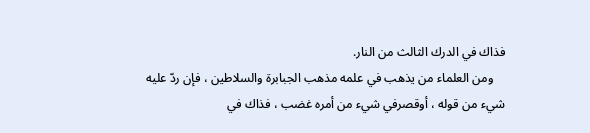فذاك في الدرك الثالث من النار.
    ومن العلماء من يذهب في علمه مذهب الجبابرة والسلاطين ، فإن ردّ عليه شيء من قوله ، أوقصرفي شيء من أمره غضب ، فذاك في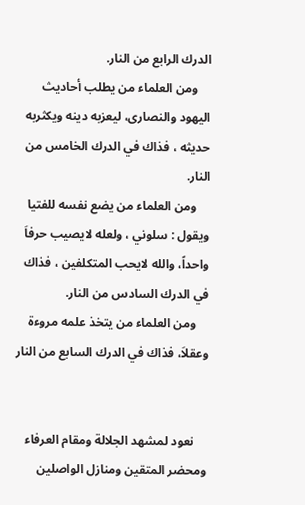الدرك الرابع من النار.
    ومن العلماء من يطلب أحاديث اليهود والنصارى، ليعزبه دينه ويكثربه حديثه ، فذاك في الدرك الخامس من النار.
    ومن العلماء من يضع نفسه للفتيا ويقول : سلوني ، ولعله لايصيب حرفاَ واحداً، والله لايحب المتكلفين ، فذاك في الدرك السادس من النار.
    ومن العلماء من يتخذ علمه مروءة وعقلاَ، فذاك في الدرك السابع من النار


    نعود لمشهد الجلالة ومقام العرفاء ومحضر المتقين ومنازل الواصلين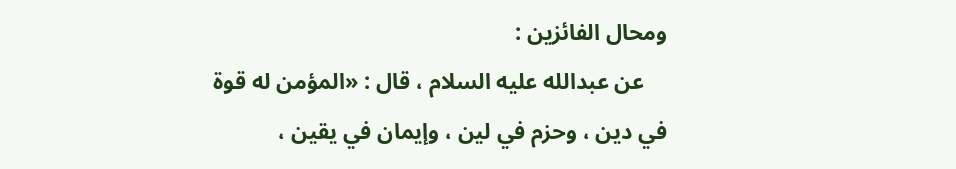ومحال الفائزين :
    عن عبدالله عليه السلام ، قال : «المؤمن له قوة في دين ، وحزم في لين ، وإيمان في يقين ،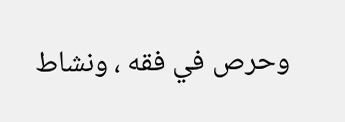وحرص في فقه ، ونشاط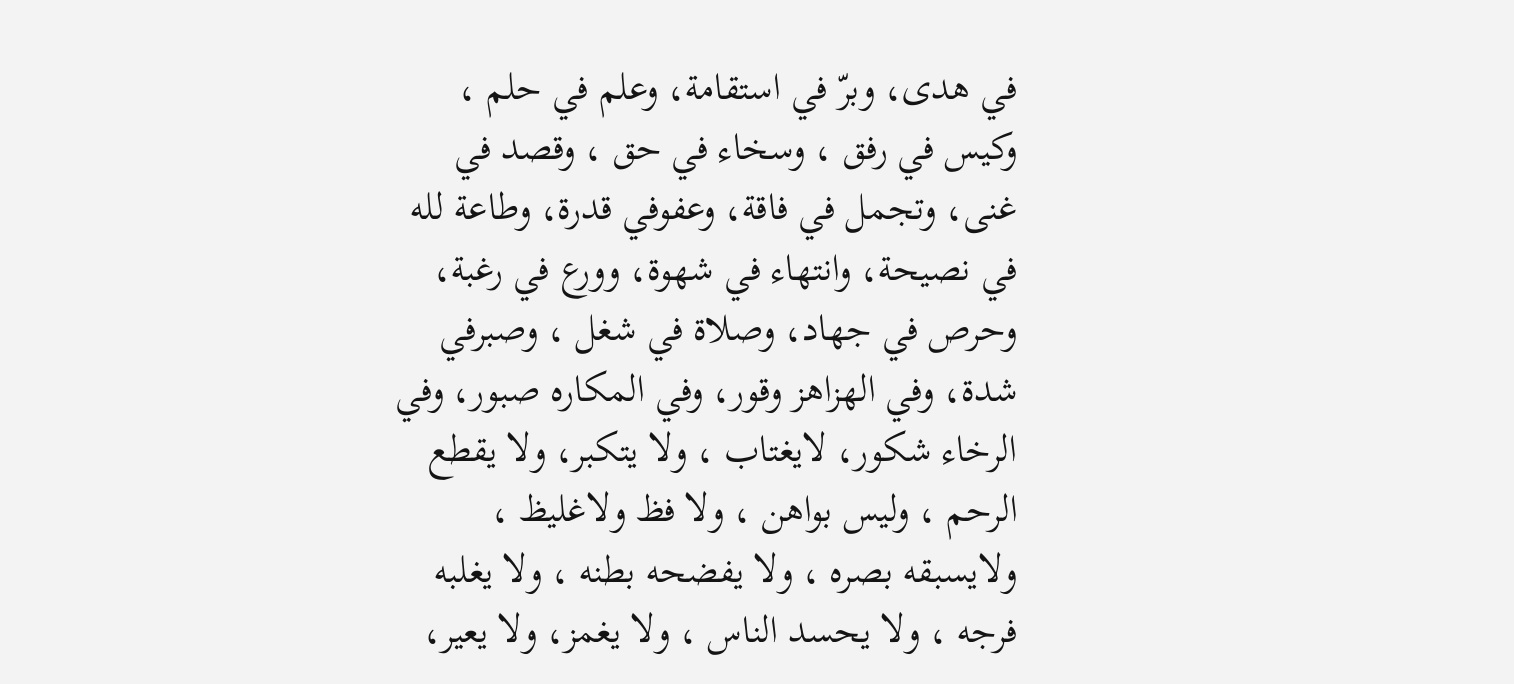في هدى، وبرّ في استقامة، وعلم في حلم ، وكيس في رفق ، وسخاء في حق ، وقصد في غنى، وتجمل في فاقة، وعفوفي قدرة، وطاعة لله في نصيحة، وانتهاء في شهوة، وورع في رغبة، وحرص في جهاد، وصلاة في شغل ، وصبرفي شدة، وفي الهزاهز وقور، وفي المكاره صبور، وفي الرخاء شكور، لايغتاب ، ولا يتكبر، ولا يقطع الرحم ، وليس بواهن ، ولا فظ ولاغليظ ، ولايسبقه بصره ، ولا يفضحه بطنه ، ولا يغلبه فرجه ، ولا يحسد الناس ، ولا يغمز، ولا يعير،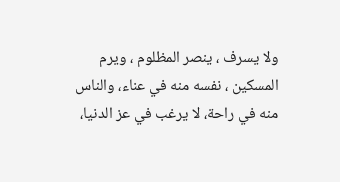ولا يسرف ، ينصر المظلوم ، ويرم المسكين ، نفسه منه في عناء، والناس منه في راحة، لا يرغب في عز الدنيا،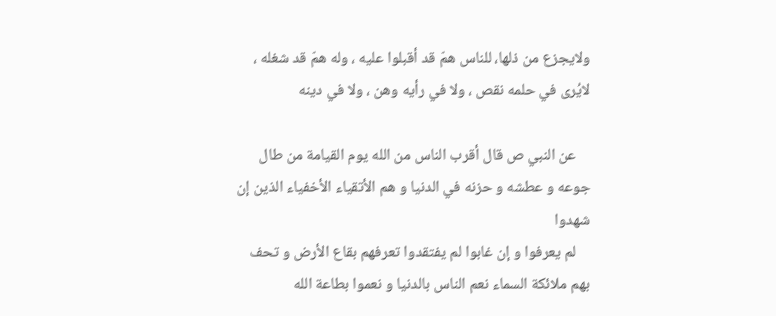ولايجزع من ذلها، للناس همّ قد أقبلوا عليه ، وله همّ قد شغله ، لايُرى في حلمه نقص ، ولا في رأيه وهن ، ولا في دينه

    عن النبي ص قال أقرب الناس من الله يوم القيامة من طال جوعه و عطشه و حزنه في الدنيا و هم الأتقياء الأخفياء الذين إن شهدوا
    لم يعرفوا و إن غابوا لم يفتقدوا تعرفهم بقاع الأرض و تحف بهم ملائكة السماء نعم الناس بالدنيا و نعموا بطاعة الله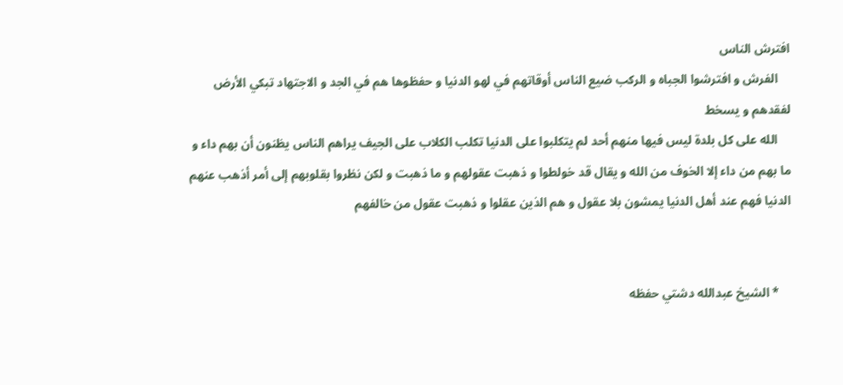افترش الناس
    الفرش و افترشوا الجباه و الركب ضيع الناس أوقاتهم في لهو الدنيا و حفظوها هم في الجد و الاجتهاد تبكي الأرض لفقدهم و يسخط
    الله على كل بلدة ليس فيها منهم أحد لم يتكلبوا على الدنيا تكلب الكلاب على الجيف يراهم الناس يظنون أن بهم داء و ما بهم من داء إلا الخوف من الله و يقال قد خولطوا و ذهبت عقولهم و ما ذهبت و لكن نظروا بقلوبهم إلى أمر أذهب عنهم الدنيا فهم عند أهل الدنيا يمشون بلا عقول و هم الذين عقلوا و ذهبت عقول من خالفهم


    * الشيخ عبدالله دشتي حفظه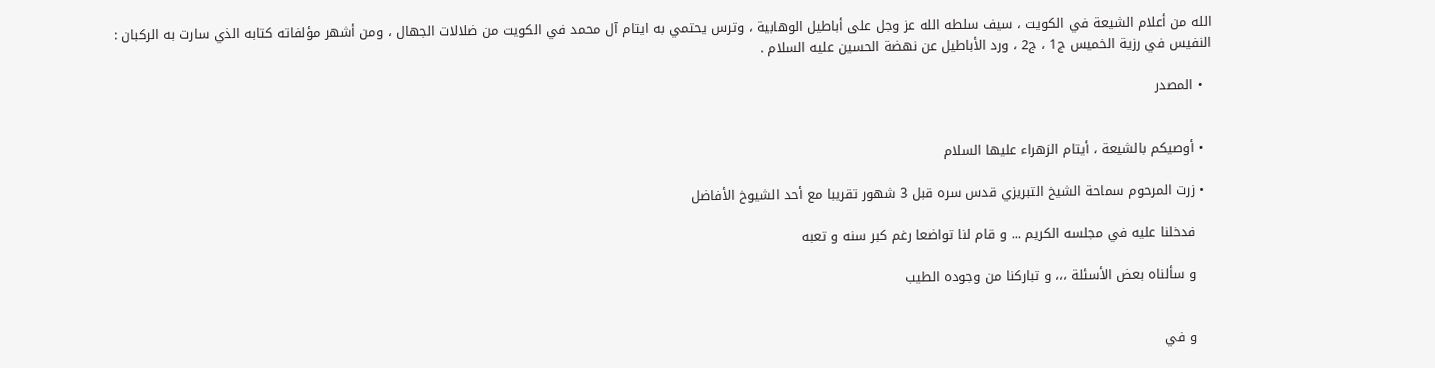الله من أعلام الشيعة في الكويت ، سيف سلطه الله عز وجل على أباطيل الوهابية ، وترس يحتمي به ايتام آل محمد في الكويت من ضلالات الجهال ، ومن أشهر مؤلفاته كتابه الذي سارت به الركبان : النفيس في رزية الخميس ج1 ، ج2 ، ورد الأباطيل عن نهضة الحسين عليه السلام .

  • المصدر


  • أوصيكم بالشيعة ، أيتام الزهراء عليها السلام

  • زرت المرحوم سماحة الشيخ التبريزي قدس سره قبل 3 شهور تقريبا مع أحد الشيوخ الأفاضل

    فدخلنا عليه في مجلسه الكريم ... و قام لنا تواضعا رغم كبر سنه و تعبه

    و سألناه بعض الأسئلة ،،، و تباركنا من وجوده الطيب


    و في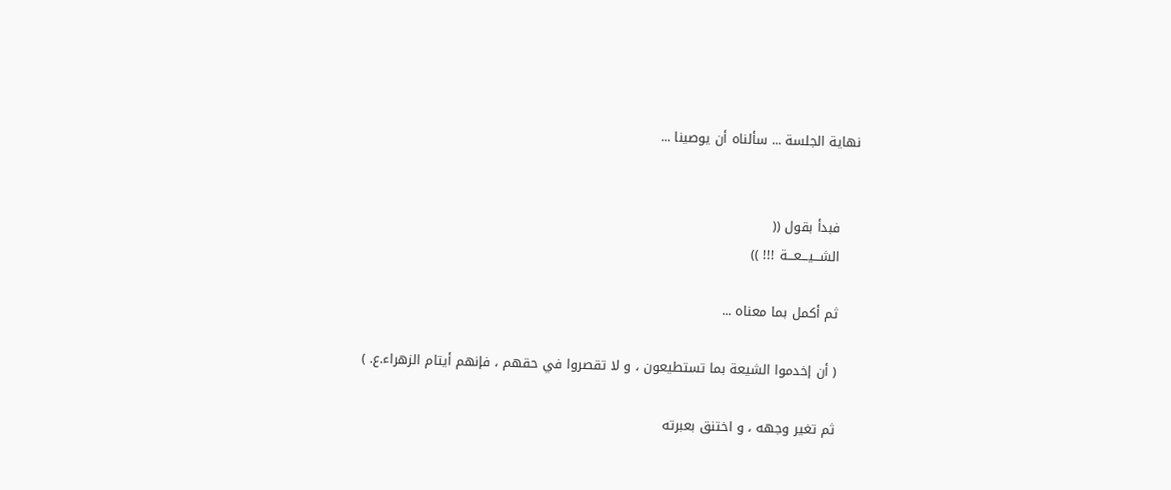نهاية الجلسة ... سألناه أن يوصينا ...


    فبدأ بقول ((
    الشـــيـــعـــة !!! ))

    ثم أكمل بما معناه ...

    ( أن إخدموا الشيعة بما تستطيعون ، و لا تقصروا في حقهم ، فإنهم أيتام الزهراء.ع. )

    ثم تغير وجهه ، و اختنق بعبرته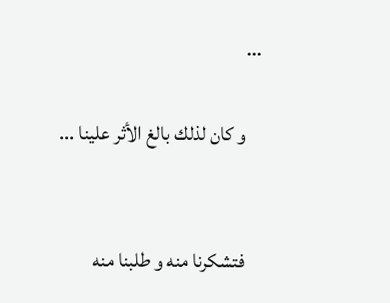...

    و كان لذلك بالغ الأثر علينا ...


    فتشكرنا منه و طلبنا منه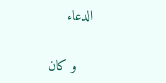الدعاء

    و كان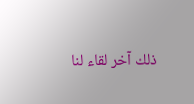ذلك آخر لقاء لنا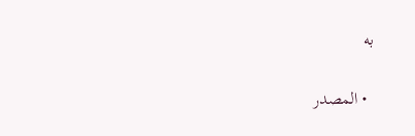به

  • المصدر